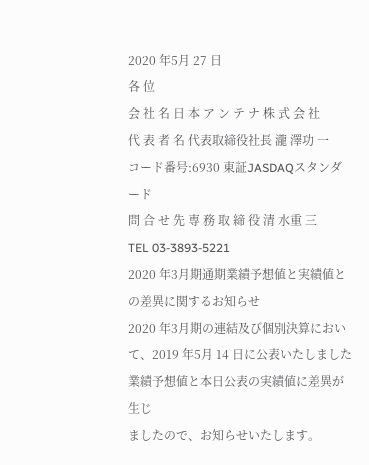2020 年5月 27 日
各 位
会 社 名 日 本 ア ン テ ナ 株 式 会 社
代 表 者 名 代表取締役社長 瀧 澤功 一
コード番号:6930 東証JASDAQスタンダード
問 合 せ 先 専 務 取 締 役 清 水重 三
TEL 03-3893-5221
2020 年3月期通期業績予想値と実績値との差異に関するお知らせ
2020 年3月期の連結及び個別決算において、2019 年5月 14 日に公表いたしました業績予想値と本日公表の実績値に差異が生じ
ましたので、お知らせいたします。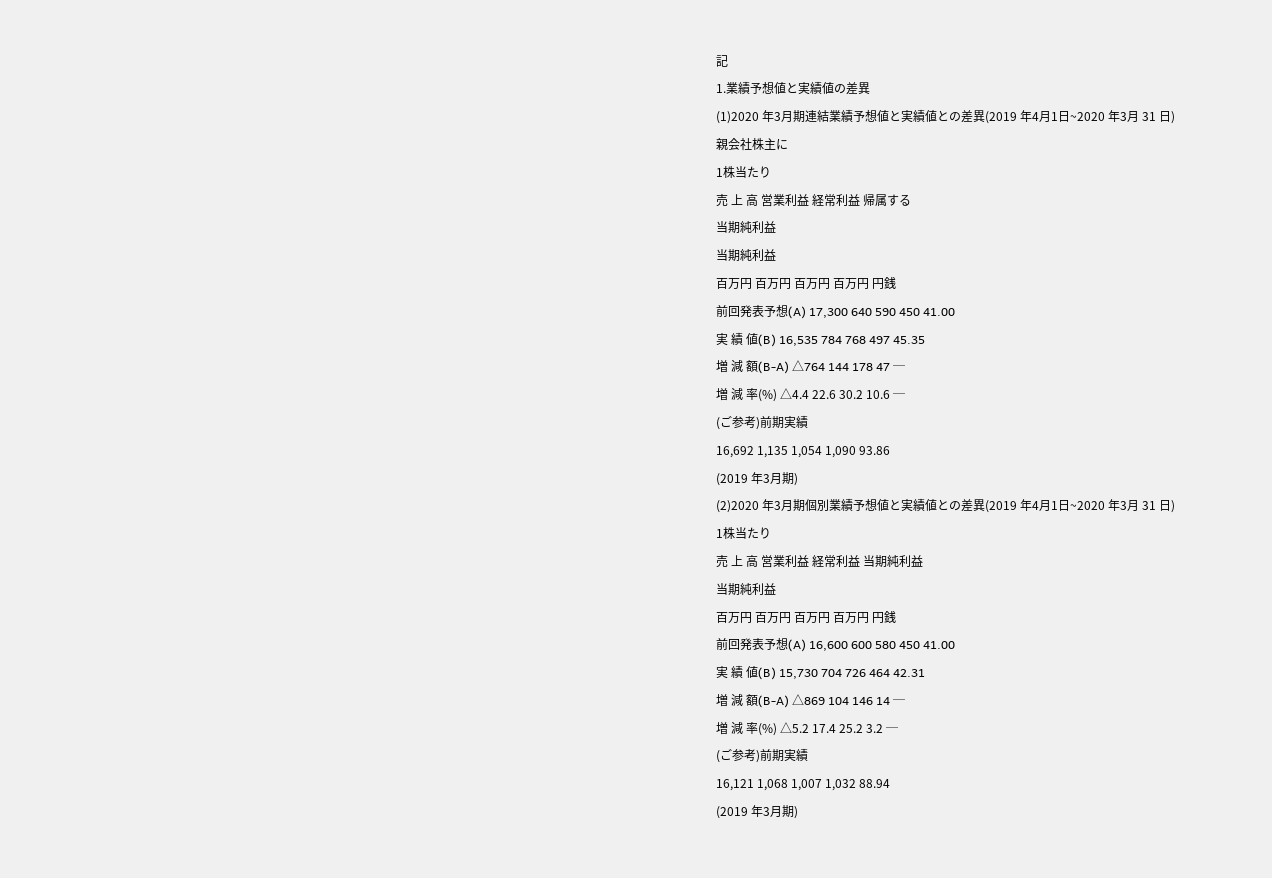記
1.業績予想値と実績値の差異
(1)2020 年3月期連結業績予想値と実績値との差異(2019 年4月1日~2020 年3月 31 日)
親会社株主に
1株当たり
売 上 高 営業利益 経常利益 帰属する
当期純利益
当期純利益
百万円 百万円 百万円 百万円 円銭
前回発表予想(A) 17,300 640 590 450 41.00
実 績 値(B) 16,535 784 768 497 45.35
増 減 額(B-A) △764 144 178 47 ─
増 減 率(%) △4.4 22.6 30.2 10.6 ─
(ご参考)前期実績
16,692 1,135 1,054 1,090 93.86
(2019 年3月期)
(2)2020 年3月期個別業績予想値と実績値との差異(2019 年4月1日~2020 年3月 31 日)
1株当たり
売 上 高 営業利益 経常利益 当期純利益
当期純利益
百万円 百万円 百万円 百万円 円銭
前回発表予想(A) 16,600 600 580 450 41.00
実 績 値(B) 15,730 704 726 464 42.31
増 減 額(B-A) △869 104 146 14 ─
増 減 率(%) △5.2 17.4 25.2 3.2 ─
(ご参考)前期実績
16,121 1,068 1,007 1,032 88.94
(2019 年3月期)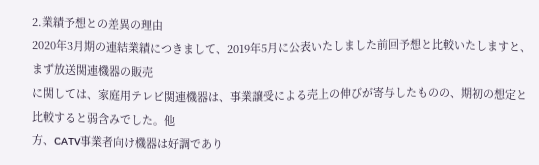2.業績予想との差異の理由
2020年3月期の連結業績につきまして、2019年5月に公表いたしました前回予想と比較いたしますと、まず放送関連機器の販売
に関しては、家庭用テレビ関連機器は、事業譲受による売上の伸びが寄与したものの、期初の想定と比較すると弱含みでした。他
方、CATV事業者向け機器は好調であり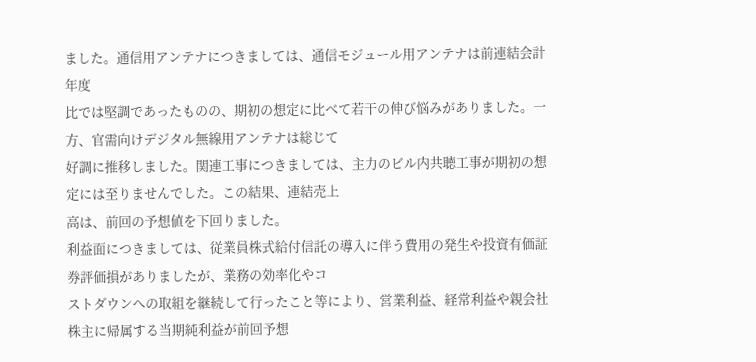ました。通信用アンテナにつきましては、通信モジュール用アンテナは前連結会計年度
比では堅調であったものの、期初の想定に比べて若干の伸び悩みがありました。一方、官需向けデジタル無線用アンテナは総じて
好調に推移しました。関連工事につきましては、主力のビル内共聴工事が期初の想定には至りませんでした。この結果、連結売上
高は、前回の予想値を下回りました。
利益面につきましては、従業員株式給付信託の導入に伴う費用の発生や投資有価証券評価損がありましたが、業務の効率化やコ
ストダウンへの取組を継続して行ったこと等により、営業利益、経常利益や親会社株主に帰属する当期純利益が前回予想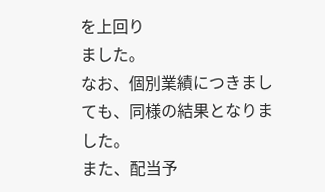を上回り
ました。
なお、個別業績につきましても、同様の結果となりました。
また、配当予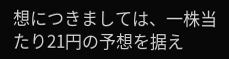想につきましては、一株当たり21円の予想を据え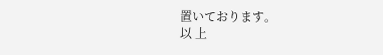置いております。
以 上